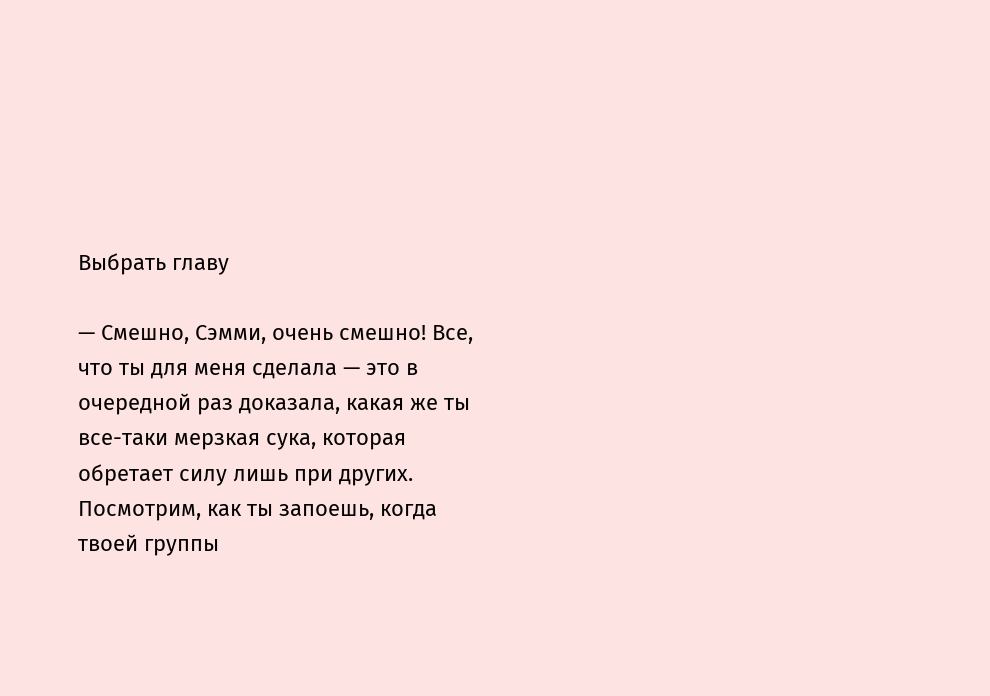Выбрать главу

— Смешно, Сэмми, очень смешно! Все, что ты для меня сделала — это в очередной раз доказала, какая же ты все-таки мерзкая сука, которая обретает силу лишь при других. Посмотрим, как ты запоешь, когда твоей группы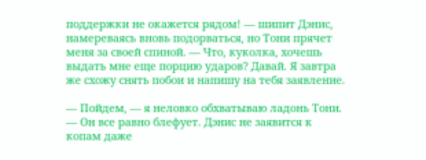поддержки не окажется рядом! — шипит Дэнис, намереваясь вновь подорваться, но Тони прячет меня за своей спиной. — Что, куколка, хочешь выдать мне еще порцию ударов? Давай. Я завтра же схожу снять побои и напишу на тебя заявление.

— Пойдем, — я неловко обхватываю ладонь Тони. — Он все равно блефует. Дэнис не заявится к копам даже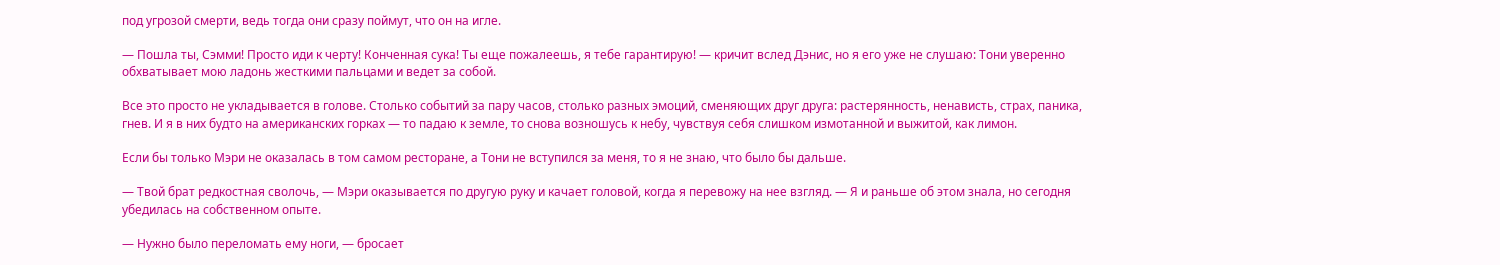под угрозой смерти, ведь тогда они сразу поймут, что он на игле.

— Пошла ты, Сэмми! Просто иди к черту! Конченная сука! Ты еще пожалеешь, я тебе гарантирую! — кричит вслед Дэнис, но я его уже не слушаю: Тони уверенно обхватывает мою ладонь жесткими пальцами и ведет за собой.

Все это просто не укладывается в голове. Столько событий за пару часов, столько разных эмоций, сменяющих друг друга: растерянность, ненависть, страх, паника, гнев. И я в них будто на американских горках — то падаю к земле, то снова возношусь к небу, чувствуя себя слишком измотанной и выжитой, как лимон.

Если бы только Мэри не оказалась в том самом ресторане, а Тони не вступился за меня, то я не знаю, что было бы дальше.

— Твой брат редкостная сволочь, — Мэри оказывается по другую руку и качает головой, когда я перевожу на нее взгляд. — Я и раньше об этом знала, но сегодня убедилась на собственном опыте.

— Нужно было переломать ему ноги, — бросает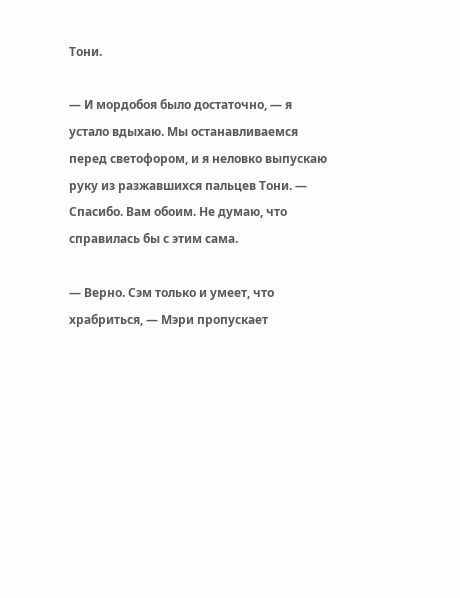Тони.

— И мордобоя было достаточно, — я устало вдыхаю. Мы останавливаемся перед светофором, и я неловко выпускаю руку из разжавшихся пальцев Тони. — Спасибо. Вам обоим. Не думаю, что справилась бы с этим сама.

— Верно. Сэм только и умеет, что храбриться, — Мэри пропускает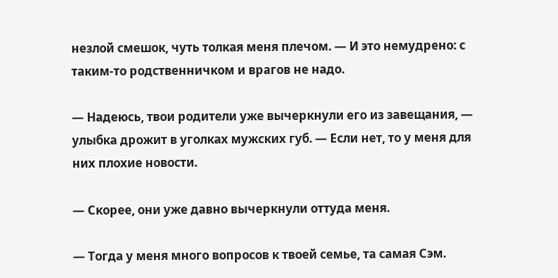незлой смешок, чуть толкая меня плечом. — И это немудрено: с таким-то родственничком и врагов не надо.

— Надеюсь, твои родители уже вычеркнули его из завещания, — улыбка дрожит в уголках мужских губ. — Если нет, то у меня для них плохие новости.

— Скорее, они уже давно вычеркнули оттуда меня.

— Тогда у меня много вопросов к твоей семье, та самая Сэм.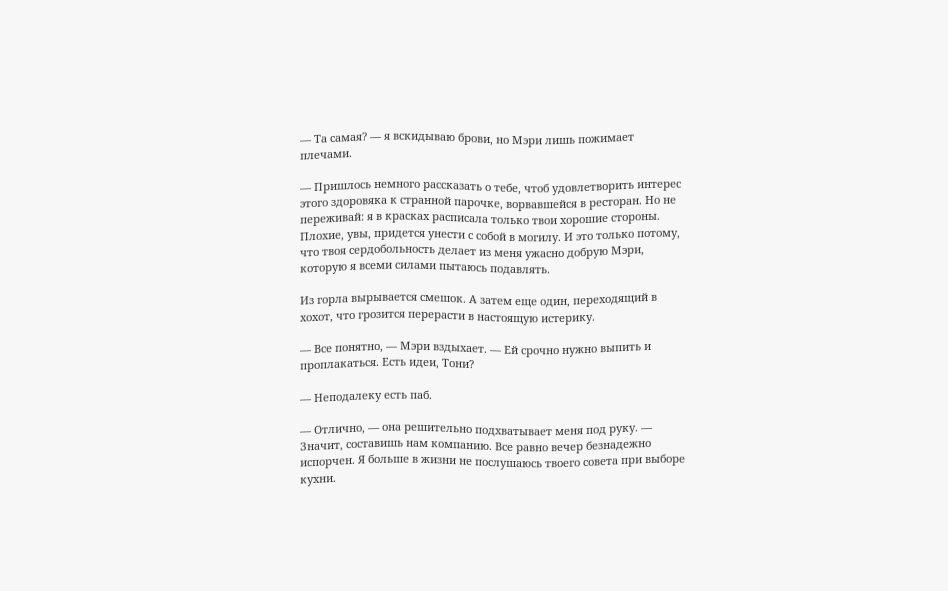— Та самая? — я вскидываю брови, но Мэри лишь пожимает плечами.

— Пришлось немного рассказать о тебе, чтоб удовлетворить интерес этого здоровяка к странной парочке, ворвавшейся в ресторан. Но не переживай: я в красках расписала только твои хорошие стороны. Плохие, увы, придется унести с собой в могилу. И это только потому, что твоя сердобольность делает из меня ужасно добрую Мэри, которую я всеми силами пытаюсь подавлять.

Из горла вырывается смешок. А затем еще один, переходящий в хохот, что грозится перерасти в настоящую истерику.

— Все понятно, — Мэри вздыхает. — Ей срочно нужно выпить и проплакаться. Есть идеи, Тони?

— Неподалеку есть паб.

— Отлично, — она решительно подхватывает меня под руку. — Значит, составишь нам компанию. Все равно вечер безнадежно испорчен. Я больше в жизни не послушаюсь твоего совета при выборе кухни.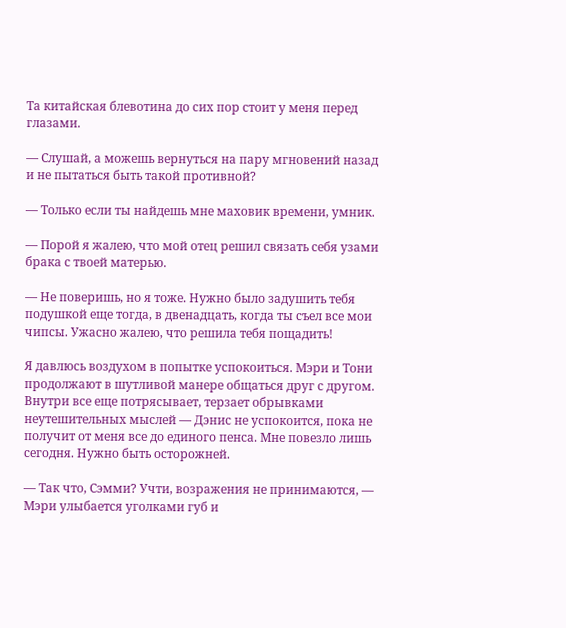Та китайская блевотина до сих пор стоит у меня перед глазами.

— Слушай, а можешь вернуться на пару мгновений назад и не пытаться быть такой противной?

— Только если ты найдешь мне маховик времени, умник.

— Порой я жалею, что мой отец решил связать себя узами брака с твоей матерью.

— Не поверишь, но я тоже. Нужно было задушить тебя подушкой еще тогда, в двенадцать, когда ты съел все мои чипсы. Ужасно жалею, что решила тебя пощадить!

Я давлюсь воздухом в попытке успокоиться. Мэри и Тони продолжают в шутливой манере общаться друг с другом. Внутри все еще потрясывает, терзает обрывками неутешительных мыслей — Дэнис не успокоится, пока не получит от меня все до единого пенса. Мне повезло лишь сегодня. Нужно быть осторожней.

— Так что, Сэмми? Учти, возражения не принимаются, — Мэри улыбается уголками губ и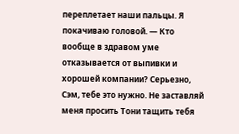переплетает наши пальцы. Я покачиваю головой. — Кто вообще в здравом уме отказывается от выпивки и хорошей компании? Серьезно, Сэм, тебе это нужно. Не заставляй меня просить Тони тащить тебя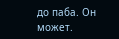до паба. Он может.